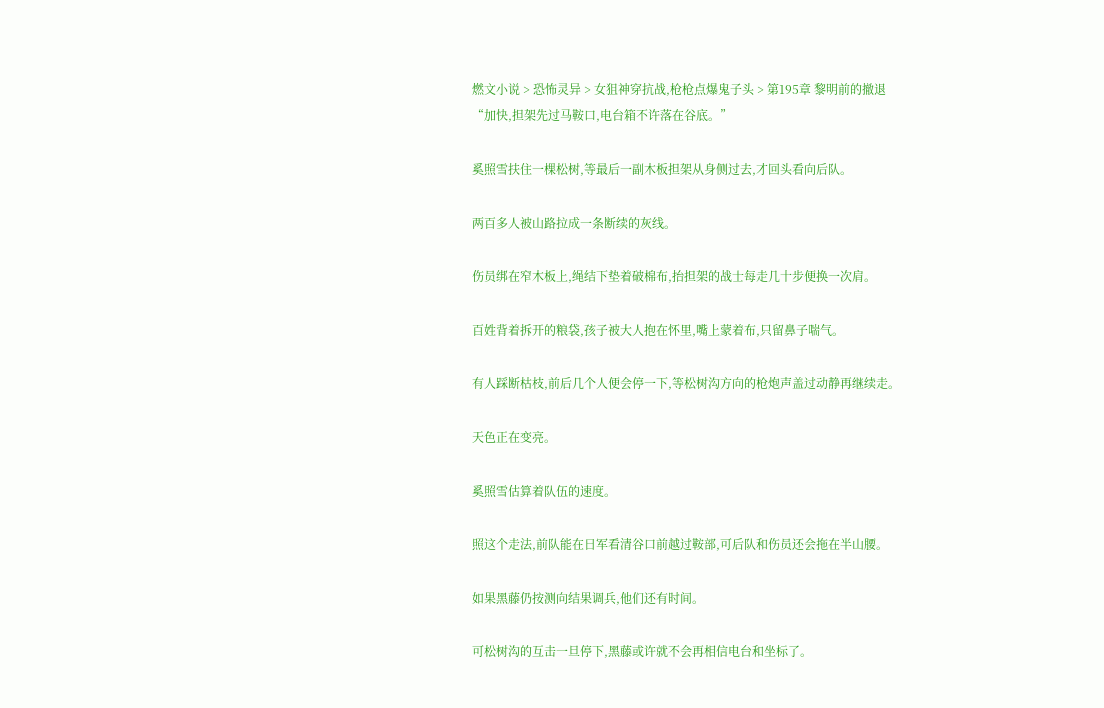燃文小说 > 恐怖灵异 > 女狙神穿抗战,枪枪点爆鬼子头 > 第195章 黎明前的撤退
“加快,担架先过马鞍口,电台箱不许落在谷底。”

奚照雪扶住一棵松树,等最后一副木板担架从身侧过去,才回头看向后队。

两百多人被山路拉成一条断续的灰线。

伤员绑在窄木板上,绳结下垫着破棉布,抬担架的战士每走几十步便换一次肩。

百姓背着拆开的粮袋,孩子被大人抱在怀里,嘴上蒙着布,只留鼻子喘气。

有人踩断枯枝,前后几个人便会停一下,等松树沟方向的枪炮声盖过动静再继续走。

天色正在变亮。

奚照雪估算着队伍的速度。

照这个走法,前队能在日军看清谷口前越过鞍部,可后队和伤员还会拖在半山腰。

如果黑藤仍按测向结果调兵,他们还有时间。

可松树沟的互击一旦停下,黑藤或许就不会再相信电台和坐标了。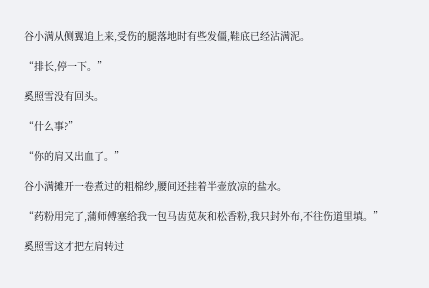谷小满从侧翼追上来,受伤的腿落地时有些发僵,鞋底已经沾满泥。

“排长,停一下。”

奚照雪没有回头。

“什么事?”

“你的肩又出血了。”

谷小满摊开一卷煮过的粗棉纱,腰间还挂着半壶放凉的盐水。

“药粉用完了,蒲师傅塞给我一包马齿苋灰和松香粉,我只封外布,不往伤道里填。”

奚照雪这才把左肩转过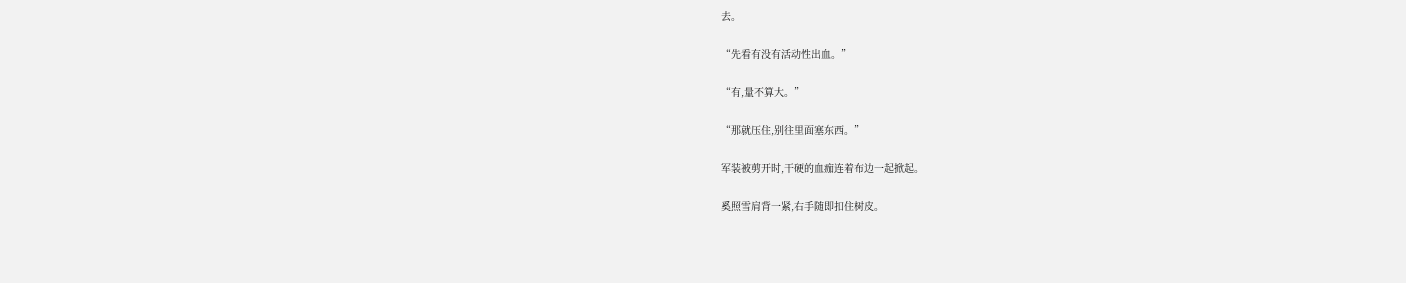去。

“先看有没有活动性出血。”

“有,量不算大。”

“那就压住,别往里面塞东西。”

军装被剪开时,干硬的血痂连着布边一起掀起。

奚照雪肩背一紧,右手随即扣住树皮。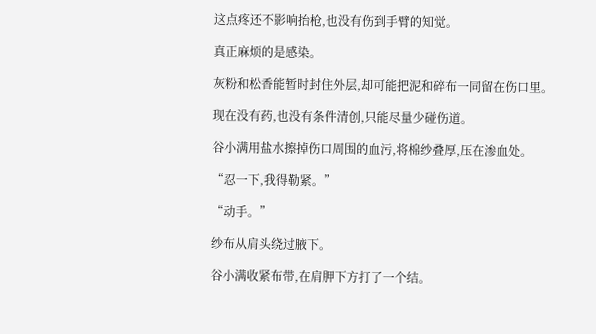这点疼还不影响抬枪,也没有伤到手臂的知觉。

真正麻烦的是感染。

灰粉和松香能暂时封住外层,却可能把泥和碎布一同留在伤口里。

现在没有药,也没有条件清创,只能尽量少碰伤道。

谷小满用盐水擦掉伤口周围的血污,将棉纱叠厚,压在渗血处。

“忍一下,我得勒紧。”

“动手。”

纱布从肩头绕过腋下。

谷小满收紧布带,在肩胛下方打了一个结。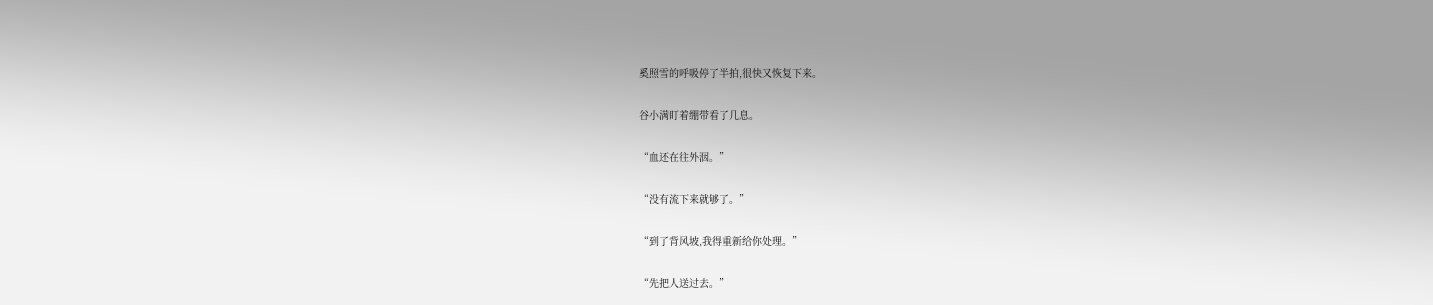奚照雪的呼吸停了半拍,很快又恢复下来。

谷小满盯着绷带看了几息。

“血还在往外洇。”

“没有流下来就够了。”

“到了背风坡,我得重新给你处理。”

“先把人送过去。”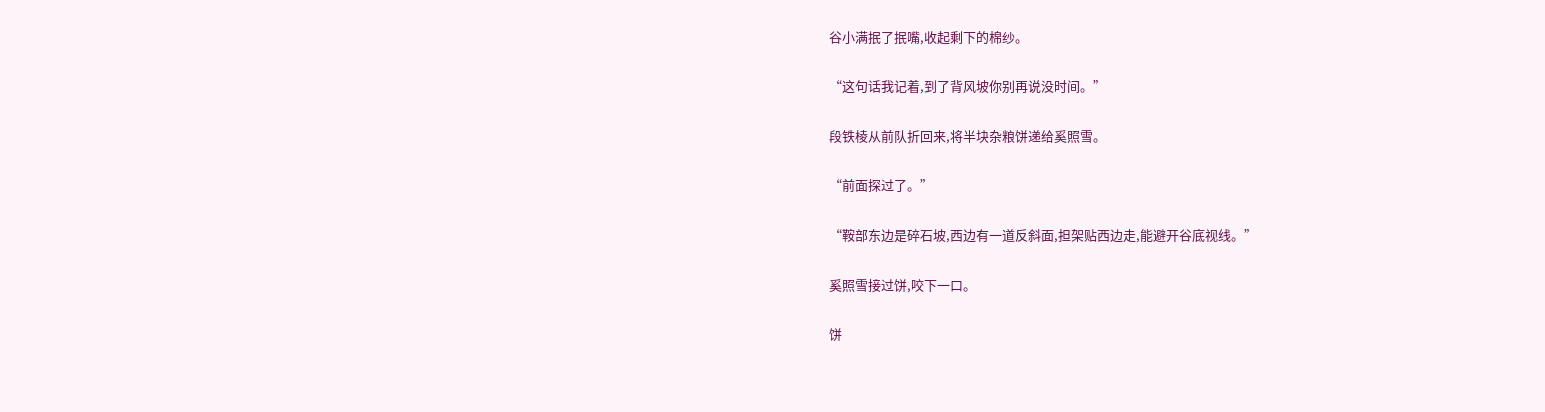谷小满抿了抿嘴,收起剩下的棉纱。

“这句话我记着,到了背风坡你别再说没时间。”

段铁棱从前队折回来,将半块杂粮饼递给奚照雪。

“前面探过了。”

“鞍部东边是碎石坡,西边有一道反斜面,担架贴西边走,能避开谷底视线。”

奚照雪接过饼,咬下一口。

饼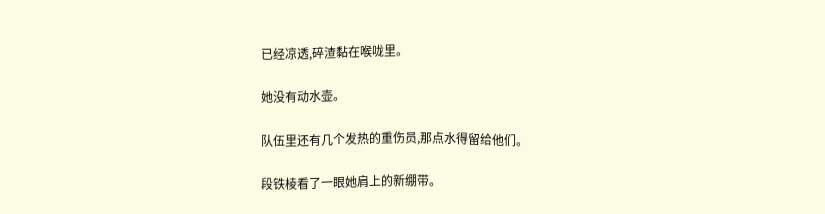已经凉透,碎渣黏在喉咙里。

她没有动水壶。

队伍里还有几个发热的重伤员,那点水得留给他们。

段铁棱看了一眼她肩上的新绷带。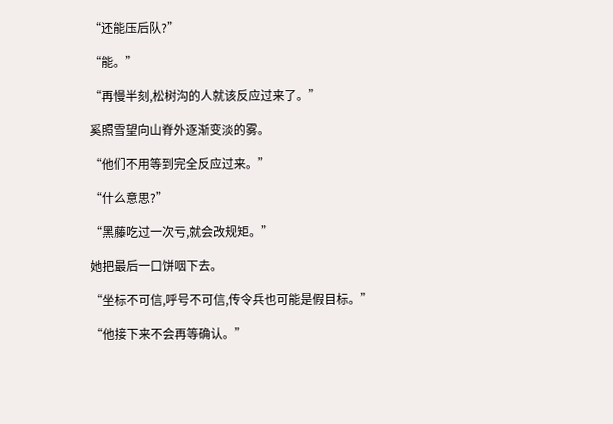“还能压后队?”

“能。”

“再慢半刻,松树沟的人就该反应过来了。”

奚照雪望向山脊外逐渐变淡的雾。

“他们不用等到完全反应过来。”

“什么意思?”

“黑藤吃过一次亏,就会改规矩。”

她把最后一口饼咽下去。

“坐标不可信,呼号不可信,传令兵也可能是假目标。”

“他接下来不会再等确认。”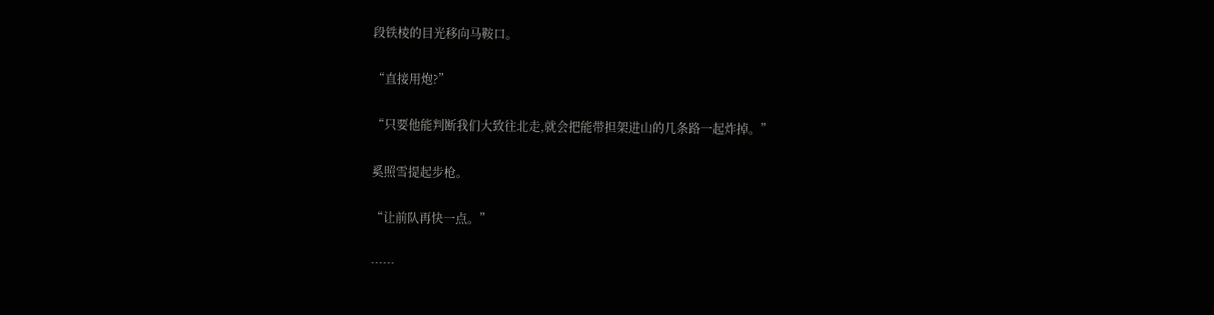段铁棱的目光移向马鞍口。

“直接用炮?”

“只要他能判断我们大致往北走,就会把能带担架进山的几条路一起炸掉。”

奚照雪提起步枪。

“让前队再快一点。”

……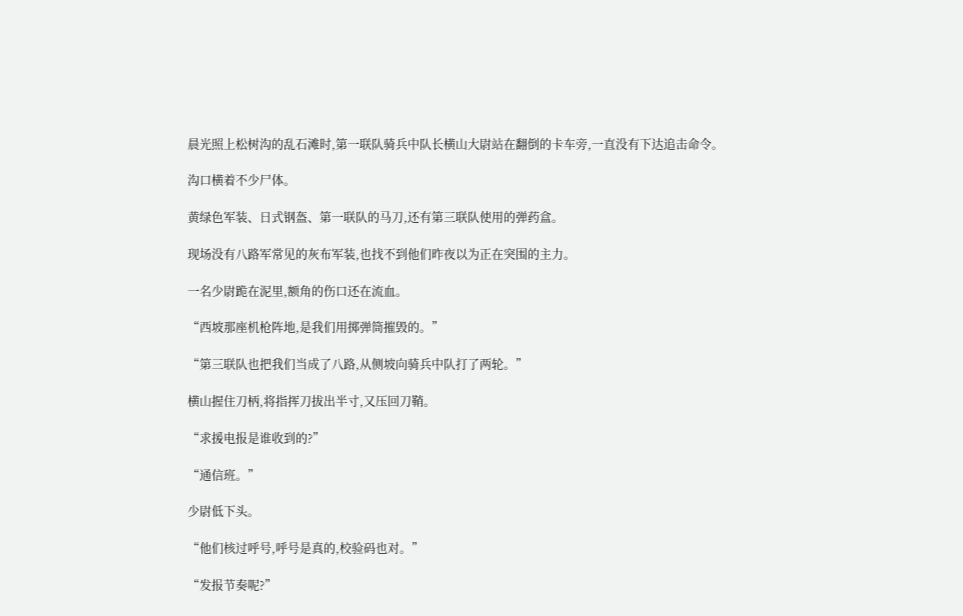晨光照上松树沟的乱石滩时,第一联队骑兵中队长横山大尉站在翻倒的卡车旁,一直没有下达追击命令。

沟口横着不少尸体。

黄绿色军装、日式钢盔、第一联队的马刀,还有第三联队使用的弹药盒。

现场没有八路军常见的灰布军装,也找不到他们昨夜以为正在突围的主力。

一名少尉跪在泥里,额角的伤口还在流血。

“西坡那座机枪阵地,是我们用掷弹筒摧毁的。”

“第三联队也把我们当成了八路,从侧坡向骑兵中队打了两轮。”

横山握住刀柄,将指挥刀拔出半寸,又压回刀鞘。

“求援电报是谁收到的?”

“通信班。”

少尉低下头。

“他们核过呼号,呼号是真的,校验码也对。”

“发报节奏呢?”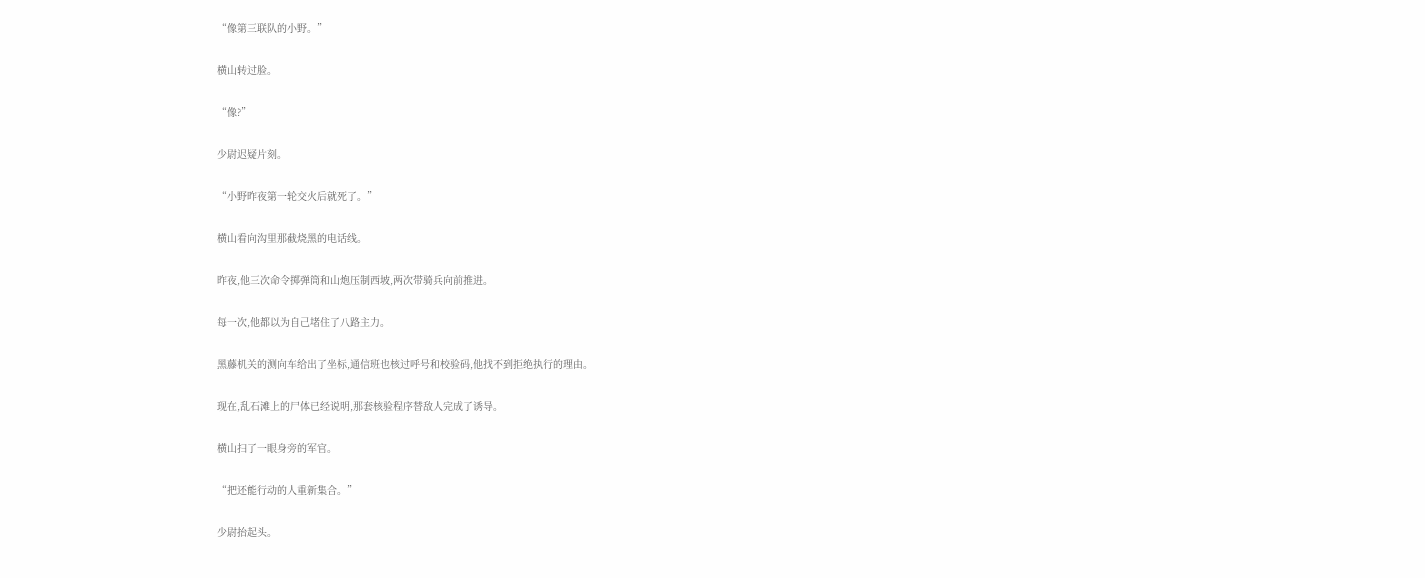“像第三联队的小野。”

横山转过脸。

“像?”

少尉迟疑片刻。

“小野昨夜第一轮交火后就死了。”

横山看向沟里那截烧黑的电话线。

昨夜,他三次命令掷弹筒和山炮压制西坡,两次带骑兵向前推进。

每一次,他都以为自己堵住了八路主力。

黑藤机关的测向车给出了坐标,通信班也核过呼号和校验码,他找不到拒绝执行的理由。

现在,乱石滩上的尸体已经说明,那套核验程序替敌人完成了诱导。

横山扫了一眼身旁的军官。

“把还能行动的人重新集合。”

少尉抬起头。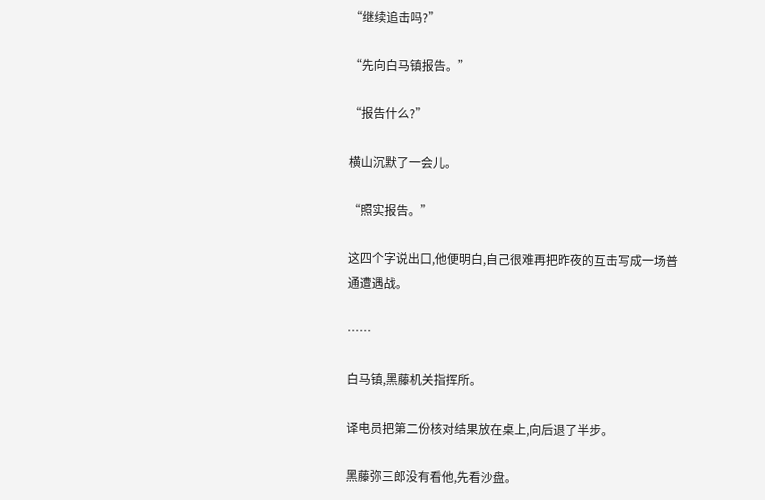“继续追击吗?”

“先向白马镇报告。”

“报告什么?”

横山沉默了一会儿。

“照实报告。”

这四个字说出口,他便明白,自己很难再把昨夜的互击写成一场普通遭遇战。

……

白马镇,黑藤机关指挥所。

译电员把第二份核对结果放在桌上,向后退了半步。

黑藤弥三郎没有看他,先看沙盘。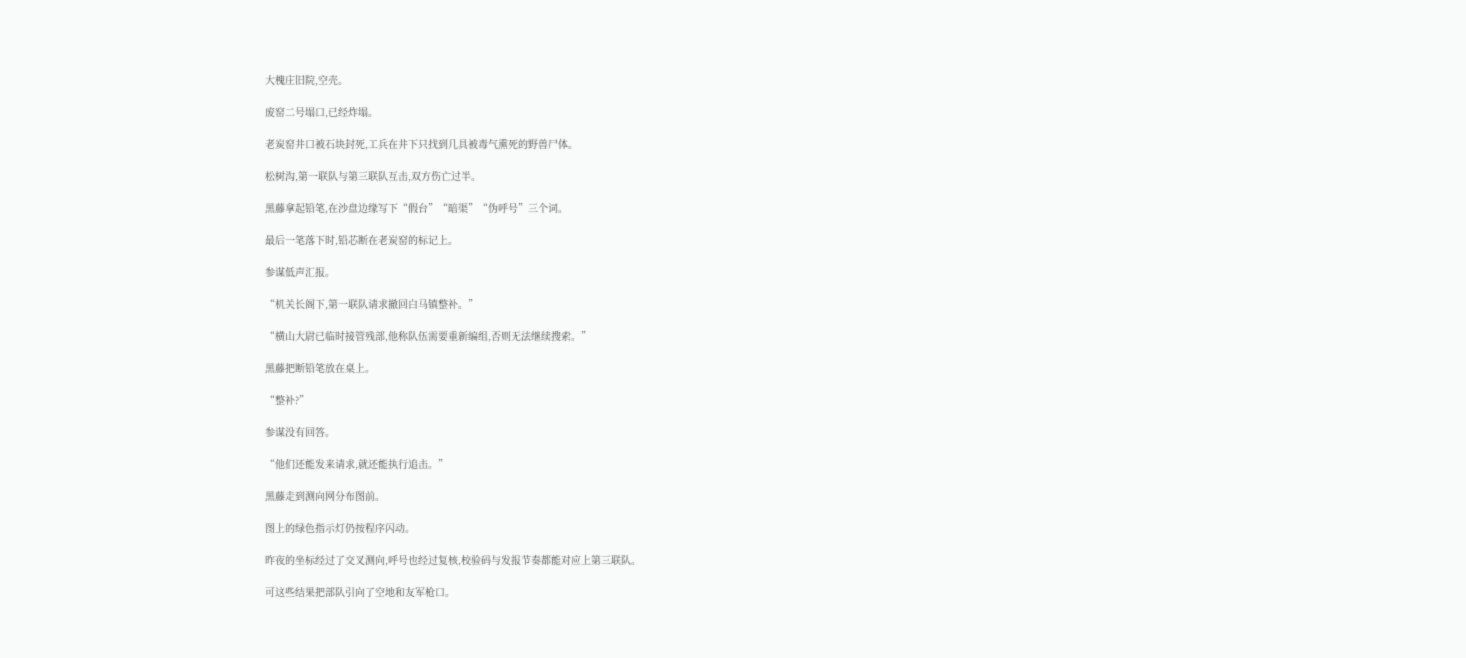大槐庄旧院,空壳。

废窑二号塌口,已经炸塌。

老炭窑井口被石块封死,工兵在井下只找到几具被毒气熏死的野兽尸体。

松树沟,第一联队与第三联队互击,双方伤亡过半。

黑藤拿起铅笔,在沙盘边缘写下“假台”“暗渠”“伪呼号”三个词。

最后一笔落下时,铅芯断在老炭窑的标记上。

参谋低声汇报。

“机关长阁下,第一联队请求撤回白马镇整补。”

“横山大尉已临时接管残部,他称队伍需要重新编组,否则无法继续搜索。”

黑藤把断铅笔放在桌上。

“整补?”

参谋没有回答。

“他们还能发来请求,就还能执行追击。”

黑藤走到测向网分布图前。

图上的绿色指示灯仍按程序闪动。

昨夜的坐标经过了交叉测向,呼号也经过复核,校验码与发报节奏都能对应上第三联队。

可这些结果把部队引向了空地和友军枪口。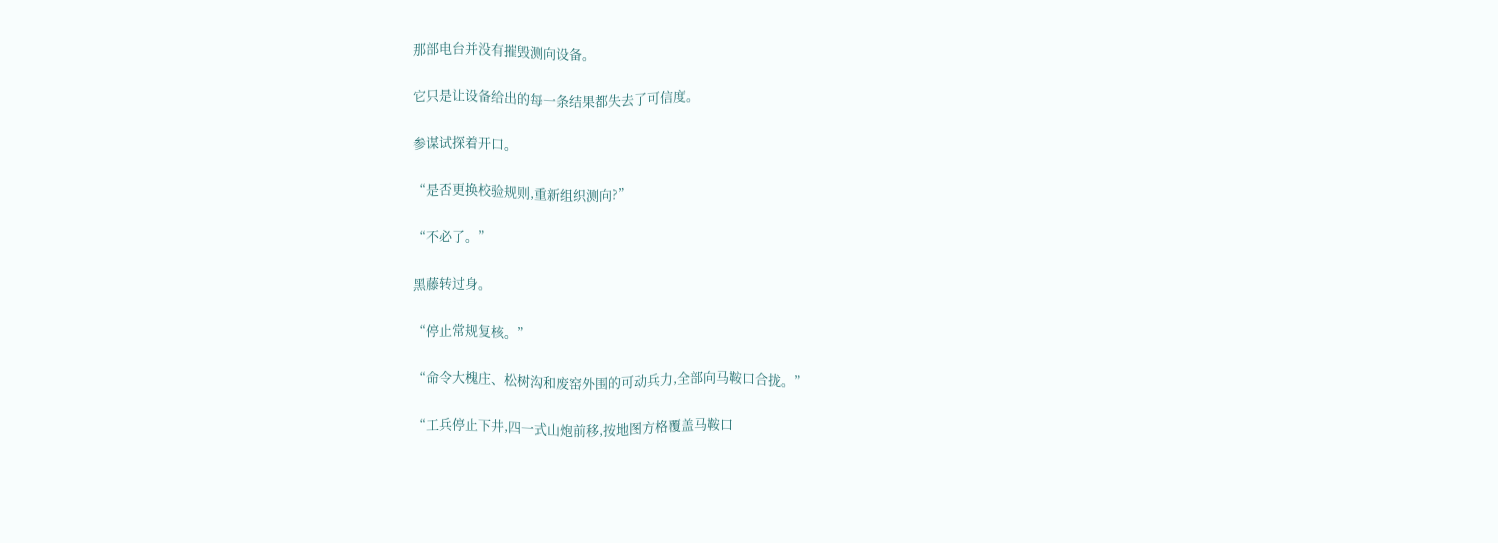那部电台并没有摧毁测向设备。

它只是让设备给出的每一条结果都失去了可信度。

参谋试探着开口。

“是否更换校验规则,重新组织测向?”

“不必了。”

黑藤转过身。

“停止常规复核。”

“命令大槐庄、松树沟和废窑外围的可动兵力,全部向马鞍口合拢。”

“工兵停止下井,四一式山炮前移,按地图方格覆盖马鞍口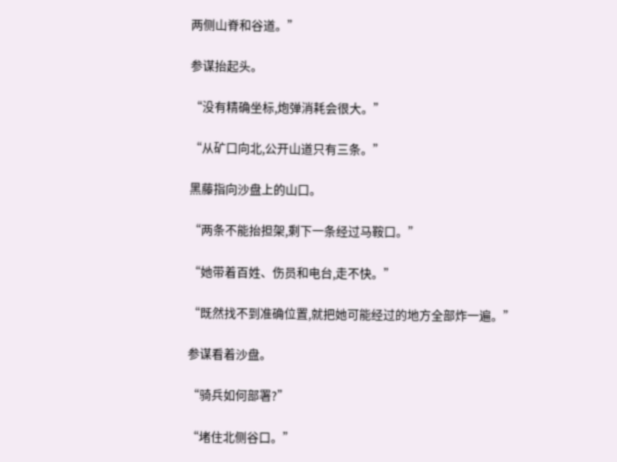两侧山脊和谷道。”

参谋抬起头。

“没有精确坐标,炮弹消耗会很大。”

“从矿口向北,公开山道只有三条。”

黑藤指向沙盘上的山口。

“两条不能抬担架,剩下一条经过马鞍口。”

“她带着百姓、伤员和电台,走不快。”

“既然找不到准确位置,就把她可能经过的地方全部炸一遍。”

参谋看着沙盘。

“骑兵如何部署?”

“堵住北侧谷口。”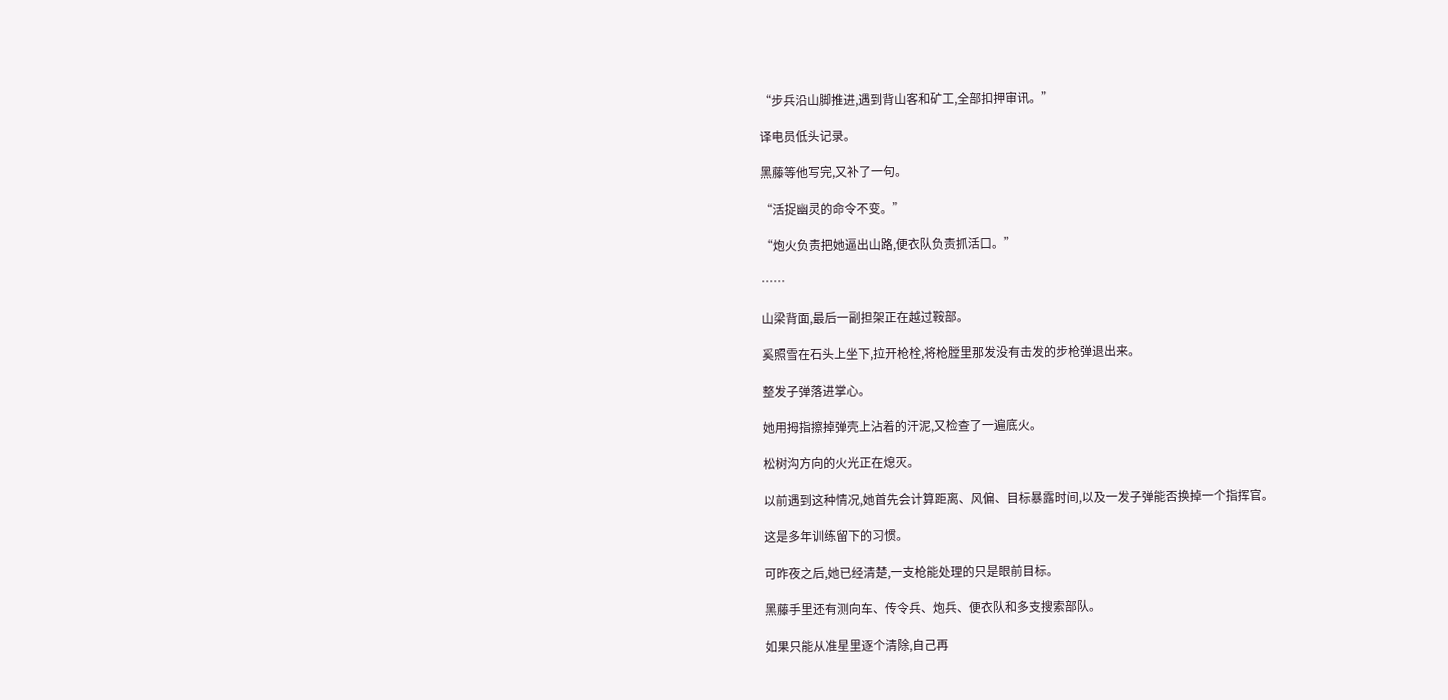“步兵沿山脚推进,遇到背山客和矿工,全部扣押审讯。”

译电员低头记录。

黑藤等他写完,又补了一句。

“活捉幽灵的命令不变。”

“炮火负责把她逼出山路,便衣队负责抓活口。”

……

山梁背面,最后一副担架正在越过鞍部。

奚照雪在石头上坐下,拉开枪栓,将枪膛里那发没有击发的步枪弹退出来。

整发子弹落进掌心。

她用拇指擦掉弹壳上沾着的汗泥,又检查了一遍底火。

松树沟方向的火光正在熄灭。

以前遇到这种情况,她首先会计算距离、风偏、目标暴露时间,以及一发子弹能否换掉一个指挥官。

这是多年训练留下的习惯。

可昨夜之后,她已经清楚,一支枪能处理的只是眼前目标。

黑藤手里还有测向车、传令兵、炮兵、便衣队和多支搜索部队。

如果只能从准星里逐个清除,自己再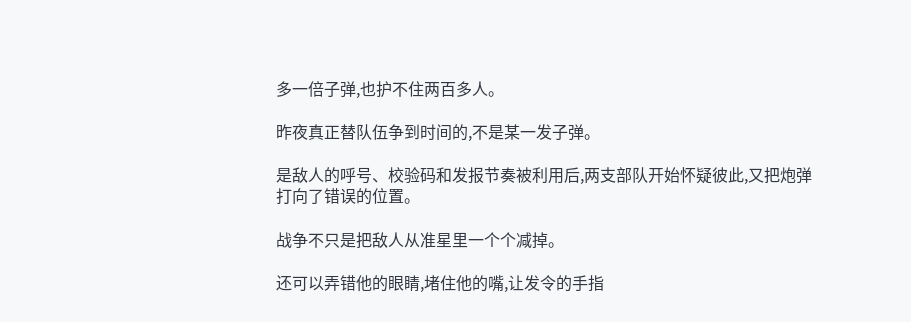多一倍子弹,也护不住两百多人。

昨夜真正替队伍争到时间的,不是某一发子弹。

是敌人的呼号、校验码和发报节奏被利用后,两支部队开始怀疑彼此,又把炮弹打向了错误的位置。

战争不只是把敌人从准星里一个个减掉。

还可以弄错他的眼睛,堵住他的嘴,让发令的手指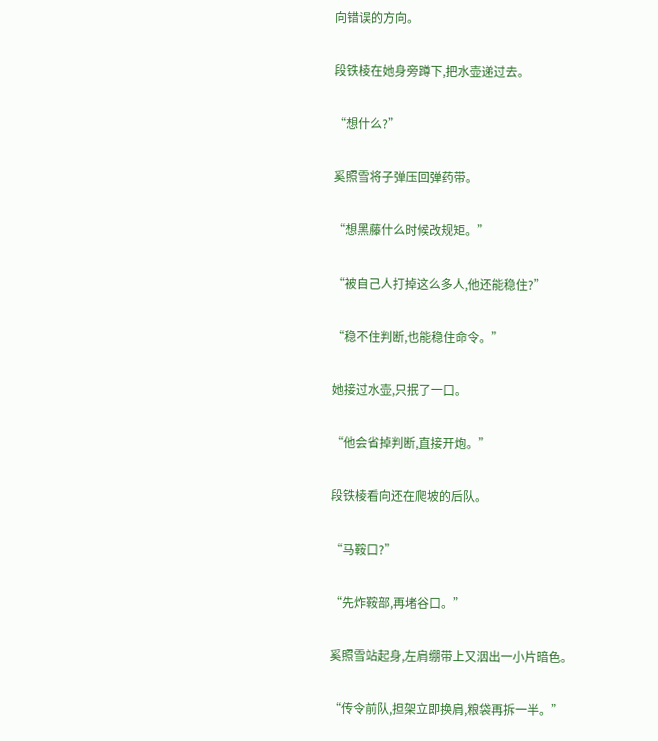向错误的方向。

段铁棱在她身旁蹲下,把水壶递过去。

“想什么?”

奚照雪将子弹压回弹药带。

“想黑藤什么时候改规矩。”

“被自己人打掉这么多人,他还能稳住?”

“稳不住判断,也能稳住命令。”

她接过水壶,只抿了一口。

“他会省掉判断,直接开炮。”

段铁棱看向还在爬坡的后队。

“马鞍口?”

“先炸鞍部,再堵谷口。”

奚照雪站起身,左肩绷带上又洇出一小片暗色。

“传令前队,担架立即换肩,粮袋再拆一半。”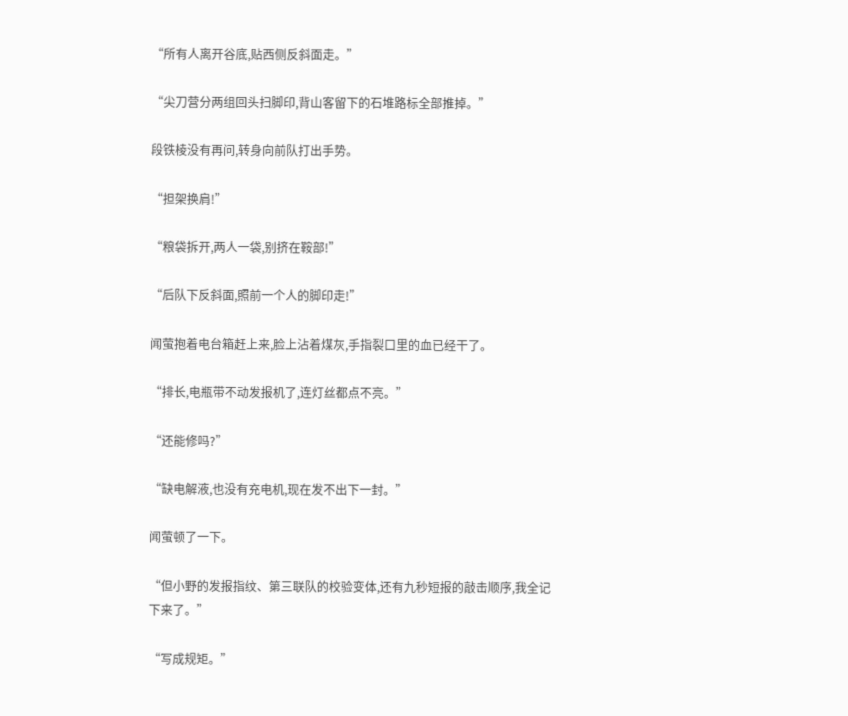“所有人离开谷底,贴西侧反斜面走。”

“尖刀营分两组回头扫脚印,背山客留下的石堆路标全部推掉。”

段铁棱没有再问,转身向前队打出手势。

“担架换肩!”

“粮袋拆开,两人一袋,别挤在鞍部!”

“后队下反斜面,照前一个人的脚印走!”

闻萤抱着电台箱赶上来,脸上沾着煤灰,手指裂口里的血已经干了。

“排长,电瓶带不动发报机了,连灯丝都点不亮。”

“还能修吗?”

“缺电解液,也没有充电机,现在发不出下一封。”

闻萤顿了一下。

“但小野的发报指纹、第三联队的校验变体,还有九秒短报的敲击顺序,我全记下来了。”

“写成规矩。”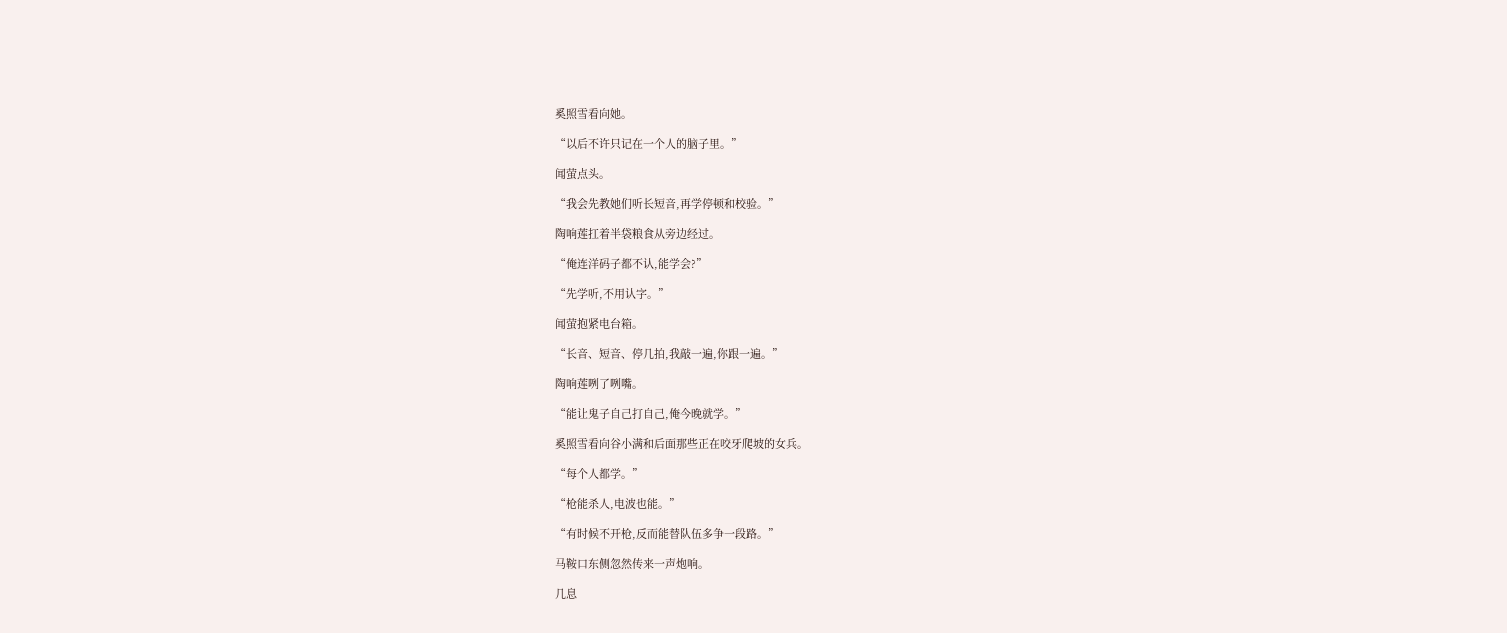奚照雪看向她。

“以后不许只记在一个人的脑子里。”

闻萤点头。

“我会先教她们听长短音,再学停顿和校验。”

陶响莲扛着半袋粮食从旁边经过。

“俺连洋码子都不认,能学会?”

“先学听,不用认字。”

闻萤抱紧电台箱。

“长音、短音、停几拍,我敲一遍,你跟一遍。”

陶响莲咧了咧嘴。

“能让鬼子自己打自己,俺今晚就学。”

奚照雪看向谷小满和后面那些正在咬牙爬坡的女兵。

“每个人都学。”

“枪能杀人,电波也能。”

“有时候不开枪,反而能替队伍多争一段路。”

马鞍口东侧忽然传来一声炮响。

几息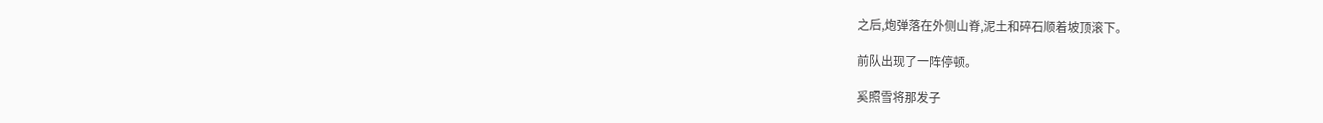之后,炮弹落在外侧山脊,泥土和碎石顺着坡顶滚下。

前队出现了一阵停顿。

奚照雪将那发子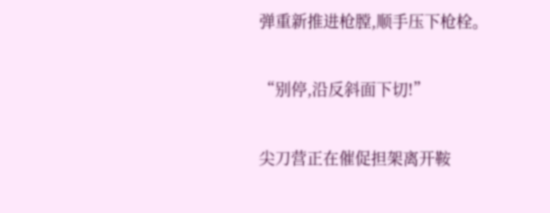弹重新推进枪膛,顺手压下枪栓。

“别停,沿反斜面下切!”

尖刀营正在催促担架离开鞍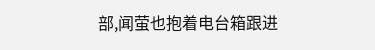部,闻萤也抱着电台箱跟进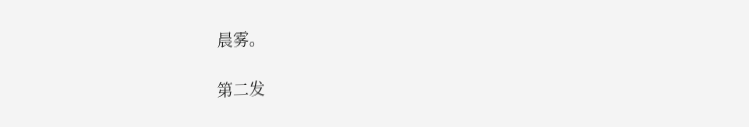晨雾。

第二发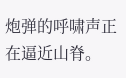炮弹的呼啸声正在逼近山脊。